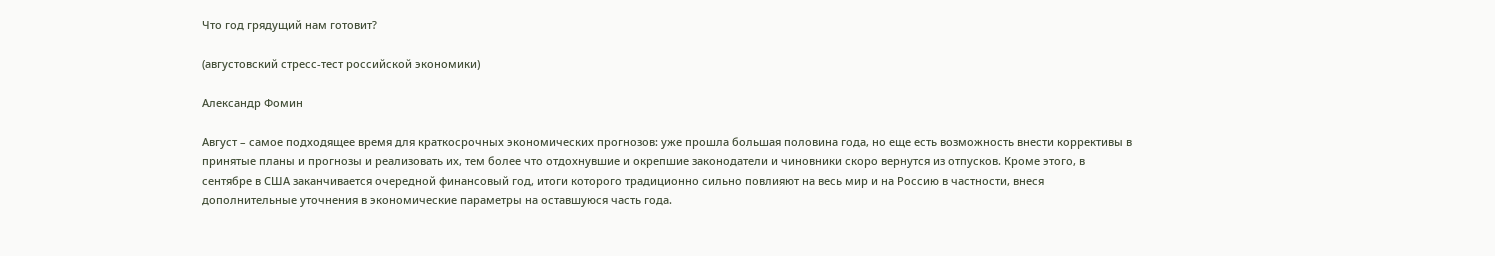Что год грядущий нам готовит?

(августовский стресс-тест российской экономики)

Александр Фомин

Август – самое подходящее время для краткосрочных экономических прогнозов: уже прошла большая половина года, но еще есть возможность внести коррективы в принятые планы и прогнозы и реализовать их, тем более что отдохнувшие и окрепшие законодатели и чиновники скоро вернутся из отпусков. Кроме этого, в сентябре в США заканчивается очередной финансовый год, итоги которого традиционно сильно повлияют на весь мир и на Россию в частности, внеся дополнительные уточнения в экономические параметры на оставшуюся часть года.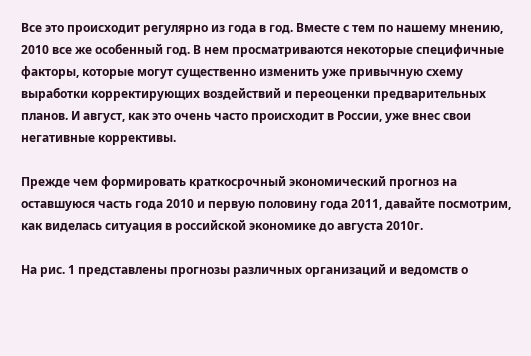Все это происходит регулярно из года в год. Вместе с тем по нашему мнению, 2010 все же особенный год. В нем просматриваются некоторые специфичные факторы, которые могут существенно изменить уже привычную схему выработки корректирующих воздействий и переоценки предварительных планов. И август, как это очень часто происходит в России, уже внес свои негативные коррективы.

Прежде чем формировать краткосрочный экономический прогноз на оставшуюся часть года 2010 и первую половину года 2011, давайте посмотрим, как виделась ситуация в российской экономике до августа 2010г.

На рис. 1 представлены прогнозы различных организаций и ведомств о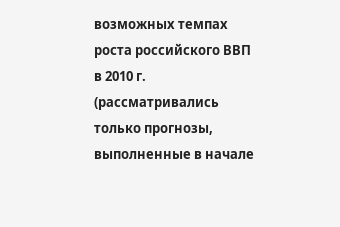возможных темпах роста российского ВВП в 2010 г. (рассматривались только прогнозы, выполненные в начале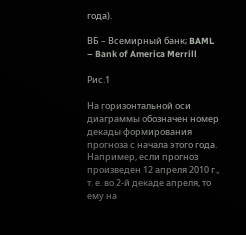года).

ВБ – Всемирный банк; BAML – Bank of America Merrill

Рис.1

На горизонтальной оси диаграммы обозначен номер декады формирования прогноза с начала этого года. Например, если прогноз произведен 12 апреля 2010 г., т. е. во 2-й декаде апреля, то ему на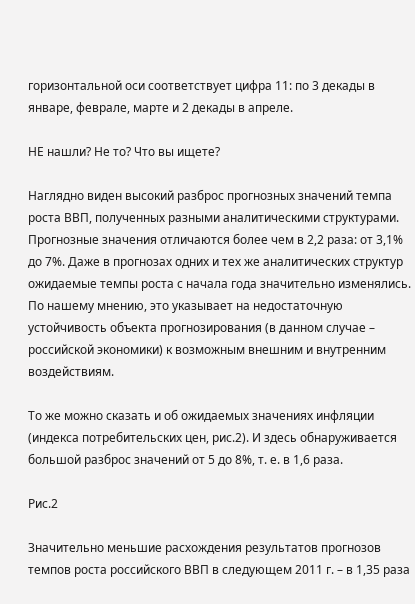горизонтальной оси соответствует цифра 11: по 3 декады в январе, феврале, марте и 2 декады в апреле.

НЕ нашли? Не то? Что вы ищете?

Наглядно виден высокий разброс прогнозных значений темпа роста ВВП, полученных разными аналитическими структурами. Прогнозные значения отличаются более чем в 2,2 раза: от 3,1% до 7%. Даже в прогнозах одних и тех же аналитических структур ожидаемые темпы роста с начала года значительно изменялись. По нашему мнению, это указывает на недостаточную устойчивость объекта прогнозирования (в данном случае – российской экономики) к возможным внешним и внутренним воздействиям.

То же можно сказать и об ожидаемых значениях инфляции (индекса потребительских цен, рис.2). И здесь обнаруживается большой разброс значений от 5 до 8%, т. е. в 1,6 раза.

Рис.2

Значительно меньшие расхождения результатов прогнозов темпов роста российского ВВП в следующем 2011 г. – в 1,35 раза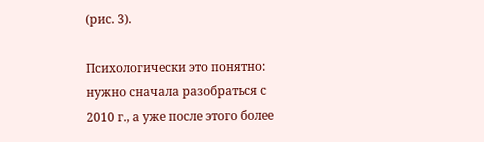(рис. 3).

Психологически это понятно: нужно сначала разобраться с 2010 г., а уже после этого более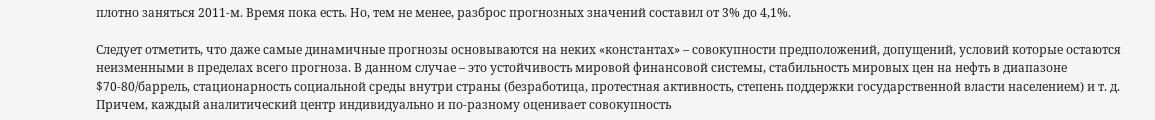плотно заняться 2011-м. Время пока есть. Но, тем не менее, разброс прогнозных значений составил от 3% до 4,1%.

Следует отметить, что даже самые динамичные прогнозы основываются на неких «константах» – совокупности предположений, допущений, условий которые остаются неизменными в пределах всего прогноза. В данном случае – это устойчивость мировой финансовой системы, стабильность мировых цен на нефть в диапазоне $70-80/баррель, стационарность социальной среды внутри страны (безработица, протестная активность, степень поддержки государственной власти населением) и т. д. Причем, каждый аналитический центр индивидуально и по-разному оценивает совокупность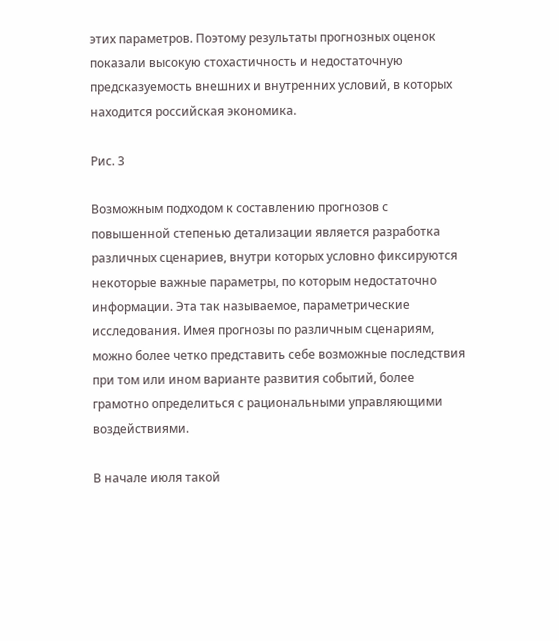этих параметров. Поэтому результаты прогнозных оценок показали высокую стохастичность и недостаточную предсказуемость внешних и внутренних условий, в которых находится российская экономика.

Рис. 3

Возможным подходом к составлению прогнозов с повышенной степенью детализации является разработка различных сценариев, внутри которых условно фиксируются некоторые важные параметры, по которым недостаточно информации. Эта так называемое, параметрические исследования. Имея прогнозы по различным сценариям, можно более четко представить себе возможные последствия при том или ином варианте развития событий, более грамотно определиться с рациональными управляющими воздействиями.

В начале июля такой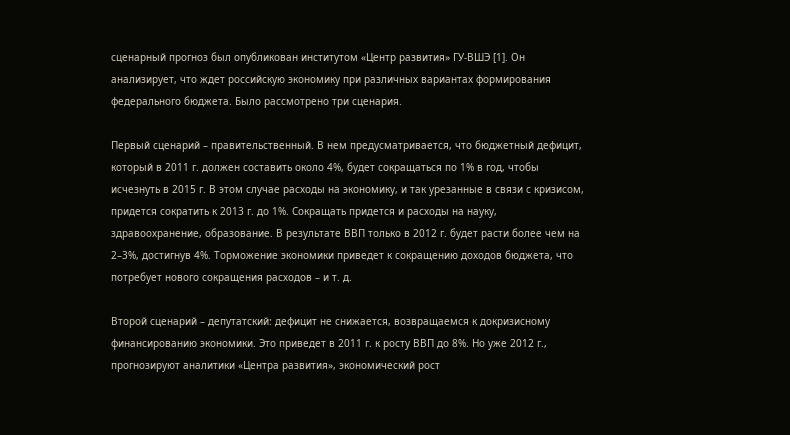сценарный прогноз был опубликован институтом «Центр развития» ГУ-ВШЭ [1]. Он анализирует, что ждет российскую экономику при различных вариантах формирования федерального бюджета. Было рассмотрено три сценария.

Первый сценарий – правительственный. В нем предусматривается, что бюджетный дефицит, который в 2011 г. должен составить около 4%, будет сокращаться по 1% в год, чтобы исчезнуть в 2015 г. В этом случае расходы на экономику, и так урезанные в связи с кризисом, придется сократить к 2013 г. до 1%. Сокращать придется и расходы на науку, здравоохранение, образование. В результате ВВП только в 2012 г. будет расти более чем на 2–3%, достигнув 4%. Торможение экономики приведет к сокращению доходов бюджета, что потребует нового сокращения расходов – и т. д.

Второй сценарий – депутатский: дефицит не снижается, возвращаемся к докризисному финансированию экономики. Это приведет в 2011 г. к росту ВВП до 8%. Но уже 2012 г., прогнозируют аналитики «Центра развития», экономический рост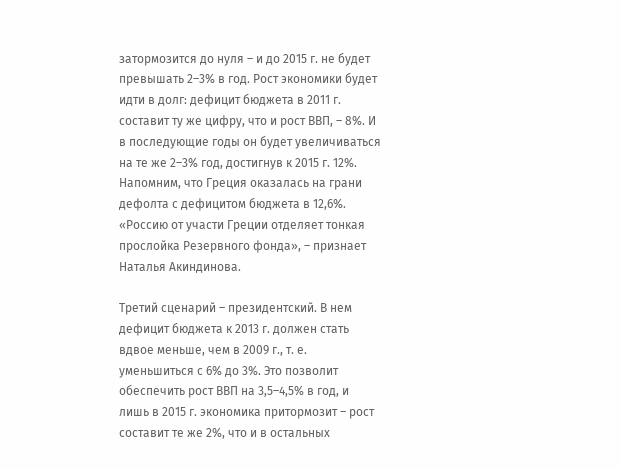затормозится до нуля – и до 2015 г. не будет превышать 2–3% в год. Рост экономики будет идти в долг: дефицит бюджета в 2011 г. составит ту же цифру, что и рост ВВП, – 8%. И в последующие годы он будет увеличиваться на те же 2–3% год, достигнув к 2015 г. 12%. Напомним, что Греция оказалась на грани дефолта с дефицитом бюджета в 12,6%. «Россию от участи Греции отделяет тонкая прослойка Резервного фонда», – признает Наталья Акиндинова.

Третий сценарий – президентский. В нем дефицит бюджета к 2013 г. должен стать вдвое меньше, чем в 2009 г., т. е. уменьшиться с 6% до 3%. Это позволит обеспечить рост ВВП на 3,5–4,5% в год, и лишь в 2015 г. экономика притормозит – рост составит те же 2%, что и в остальных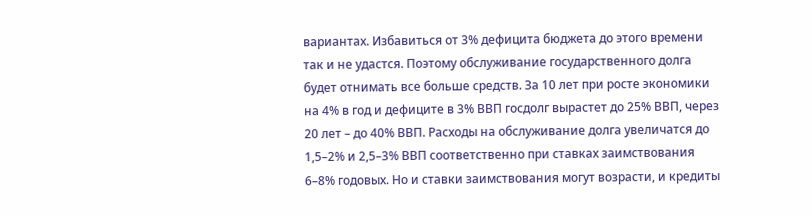вариантах. Избавиться от 3% дефицита бюджета до этого времени так и не удастся. Поэтому обслуживание государственного долга будет отнимать все больше средств. За 10 лет при росте экономики на 4% в год и дефиците в 3% ВВП госдолг вырастет до 25% ВВП, через 20 лет – до 40% ВВП. Расходы на обслуживание долга увеличатся до 1,5–2% и 2,5–3% ВВП соответственно при ставках заимствования 6–8% годовых. Но и ставки заимствования могут возрасти, и кредиты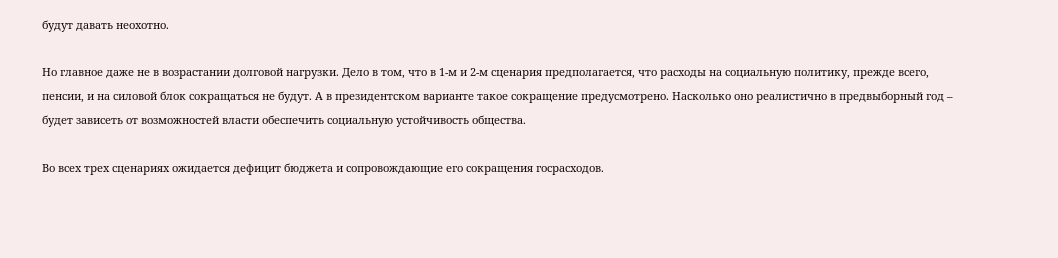будут давать неохотно.

Но главное даже не в возрастании долговой нагрузки. Дело в том, что в 1-м и 2-м сценария предполагается, что расходы на социальную политику, прежде всего, пенсии, и на силовой блок сокращаться не будут. А в президентском варианте такое сокращение предусмотрено. Насколько оно реалистично в предвыборный год – будет зависеть от возможностей власти обеспечить социальную устойчивость общества.

Во всех трех сценариях ожидается дефицит бюджета и сопровождающие его сокращения госрасходов.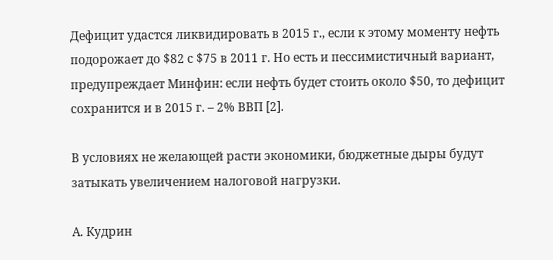Дефицит удастся ликвидировать в 2015 г., если к этому моменту нефть подорожает до $82 с $75 в 2011 г. Но есть и пессимистичный вариант, предупреждает Минфин: если нефть будет стоить около $50, то дефицит сохранится и в 2015 г. – 2% ВВП [2].

В условиях не желающей расти экономики, бюджетные дыры будут затыкать увеличением налоговой нагрузки.

А. Кудрин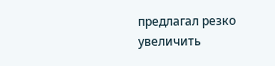предлагал резко увеличить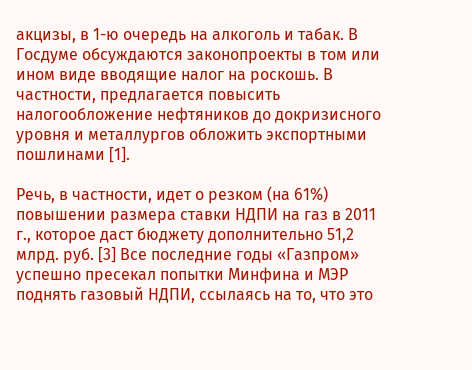акцизы, в 1-ю очередь на алкоголь и табак. В Госдуме обсуждаются законопроекты в том или ином виде вводящие налог на роскошь. В частности, предлагается повысить налогообложение нефтяников до докризисного уровня и металлургов обложить экспортными пошлинами [1].

Речь, в частности, идет о резком (на 61%) повышении размера ставки НДПИ на газ в 2011 г., которое даст бюджету дополнительно 51,2 млрд. руб. [3] Все последние годы «Газпром» успешно пресекал попытки Минфина и МЭР поднять газовый НДПИ, ссылаясь на то, что это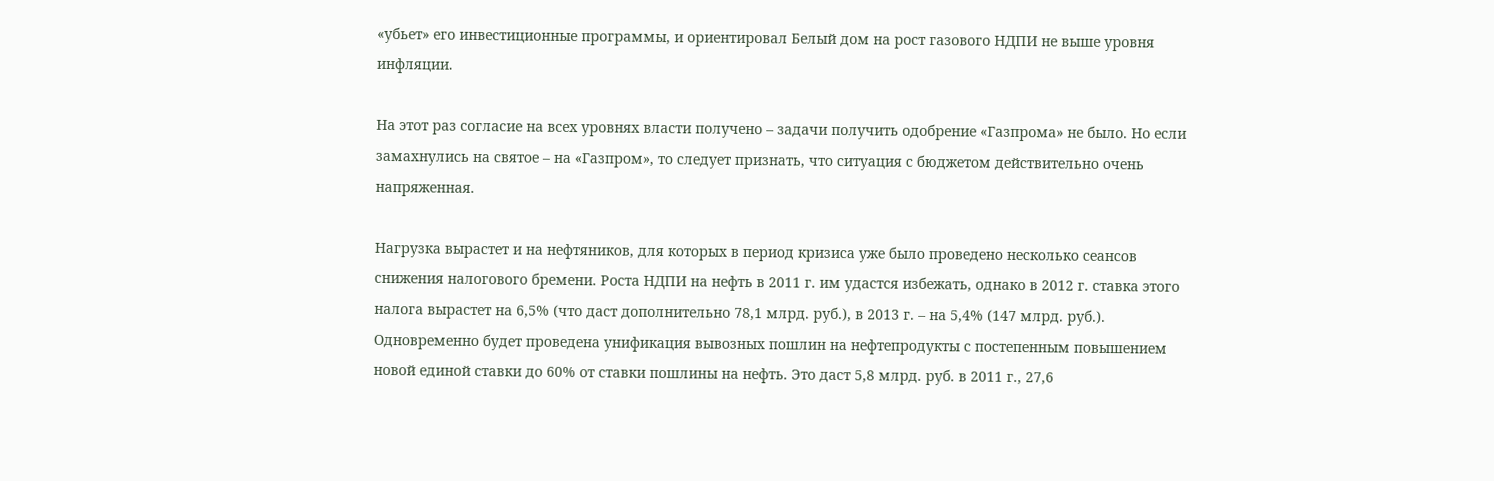«убьет» его инвестиционные программы, и ориентировал Белый дом на рост газового НДПИ не выше уровня инфляции.

На этот раз согласие на всех уровнях власти получено – задачи получить одобрение «Газпрома» не было. Но если замахнулись на святое – на «Газпром», то следует признать, что ситуация с бюджетом действительно очень напряженная.

Нагрузка вырастет и на нефтяников, для которых в период кризиса уже было проведено несколько сеансов снижения налогового бремени. Роста НДПИ на нефть в 2011 г. им удастся избежать, однако в 2012 г. ставка этого налога вырастет на 6,5% (что даст дополнительно 78,1 млрд. руб.), в 2013 г. – на 5,4% (147 млрд. руб.). Одновременно будет проведена унификация вывозных пошлин на нефтепродукты с постепенным повышением новой единой ставки до 60% от ставки пошлины на нефть. Это даст 5,8 млрд. руб. в 2011 г., 27,6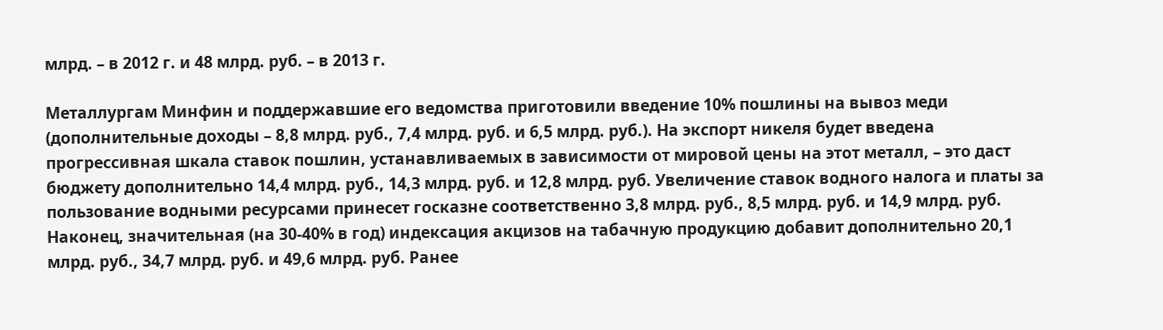млрд. – в 2012 г. и 48 млрд. руб. – в 2013 г.

Металлургам Минфин и поддержавшие его ведомства приготовили введение 10% пошлины на вывоз меди (дополнительные доходы – 8,8 млрд. руб., 7,4 млрд. руб. и 6,5 млрд. руб.). На экспорт никеля будет введена прогрессивная шкала ставок пошлин, устанавливаемых в зависимости от мировой цены на этот металл, – это даст бюджету дополнительно 14,4 млрд. руб., 14,3 млрд. руб. и 12,8 млрд. руб. Увеличение ставок водного налога и платы за пользование водными ресурсами принесет госказне соответственно 3,8 млрд. руб., 8,5 млрд. руб. и 14,9 млрд. руб. Наконец, значительная (на 30-40% в год) индексация акцизов на табачную продукцию добавит дополнительно 20,1 млрд. руб., 34,7 млрд. руб. и 49,6 млрд. руб. Ранее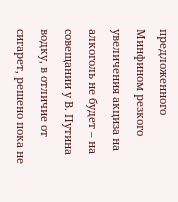предложенного Минфином резкого увеличения акциза на алкоголь не будет – на совещании у В. Путина водку, в отличие от сигарет, решено пока не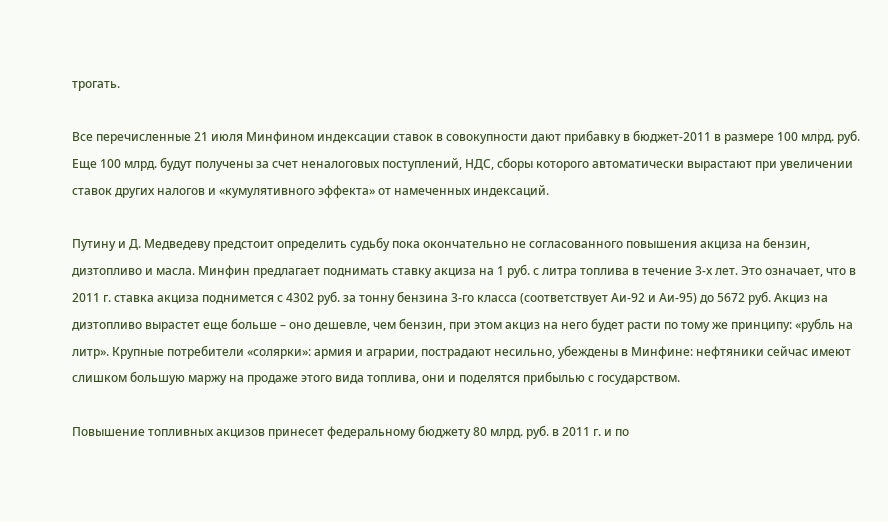трогать.

Все перечисленные 21 июля Минфином индексации ставок в совокупности дают прибавку в бюджет-2011 в размере 100 млрд. руб. Еще 100 млрд. будут получены за счет неналоговых поступлений, НДС, сборы которого автоматически вырастают при увеличении ставок других налогов и «кумулятивного эффекта» от намеченных индексаций.

Путину и Д. Медведеву предстоит определить судьбу пока окончательно не согласованного повышения акциза на бензин, дизтопливо и масла. Минфин предлагает поднимать ставку акциза на 1 руб. с литра топлива в течение 3-х лет. Это означает, что в 2011 г. ставка акциза поднимется с 4302 руб. за тонну бензина 3-го класса (соответствует Аи-92 и Аи-95) до 5672 руб. Акциз на дизтопливо вырастет еще больше – оно дешевле, чем бензин, при этом акциз на него будет расти по тому же принципу: «рубль на литр». Крупные потребители «солярки»: армия и аграрии, пострадают несильно, убеждены в Минфине: нефтяники сейчас имеют слишком большую маржу на продаже этого вида топлива, они и поделятся прибылью с государством.

Повышение топливных акцизов принесет федеральному бюджету 80 млрд. руб. в 2011 г. и по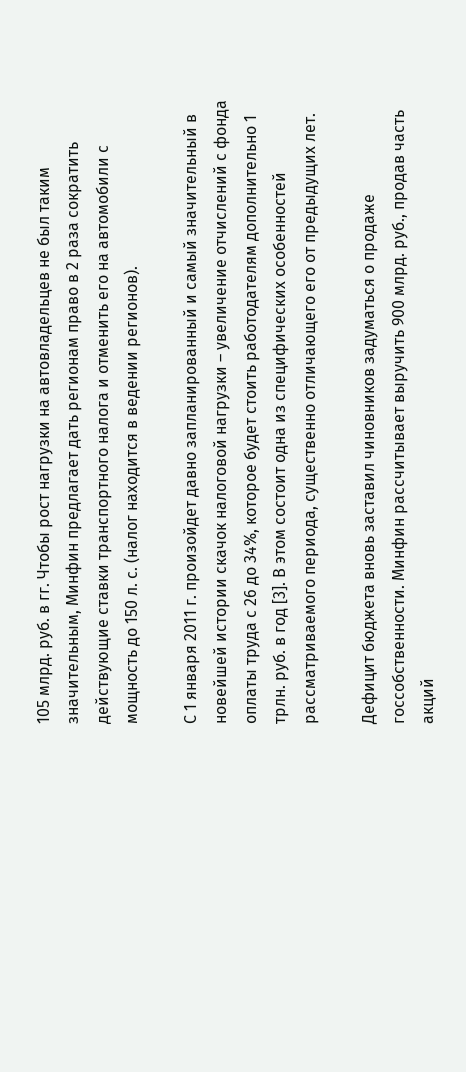105 млрд. руб. в гг. Чтобы рост нагрузки на автовладельцев не был таким значительным, Минфин предлагает дать регионам право в 2 раза сократить действующие ставки транспортного налога и отменить его на автомобили с мощность до 150 л. с. (налог находится в ведении регионов).

С 1 января 2011 г. произойдет давно запланированный и самый значительный в новейшей истории скачок налоговой нагрузки – увеличение отчислений с фонда оплаты труда с 26 до 34%, которое будет стоить работодателям дополнительно 1 трлн. руб. в год [3]. В этом состоит одна из специфических особенностей рассматриваемого периода, существенно отличающего его от предыдущих лет.

Дефицит бюджета вновь заставил чиновников задуматься о продаже госсобственности. Минфин рассчитывает выручить 900 млрд. руб., продав часть акций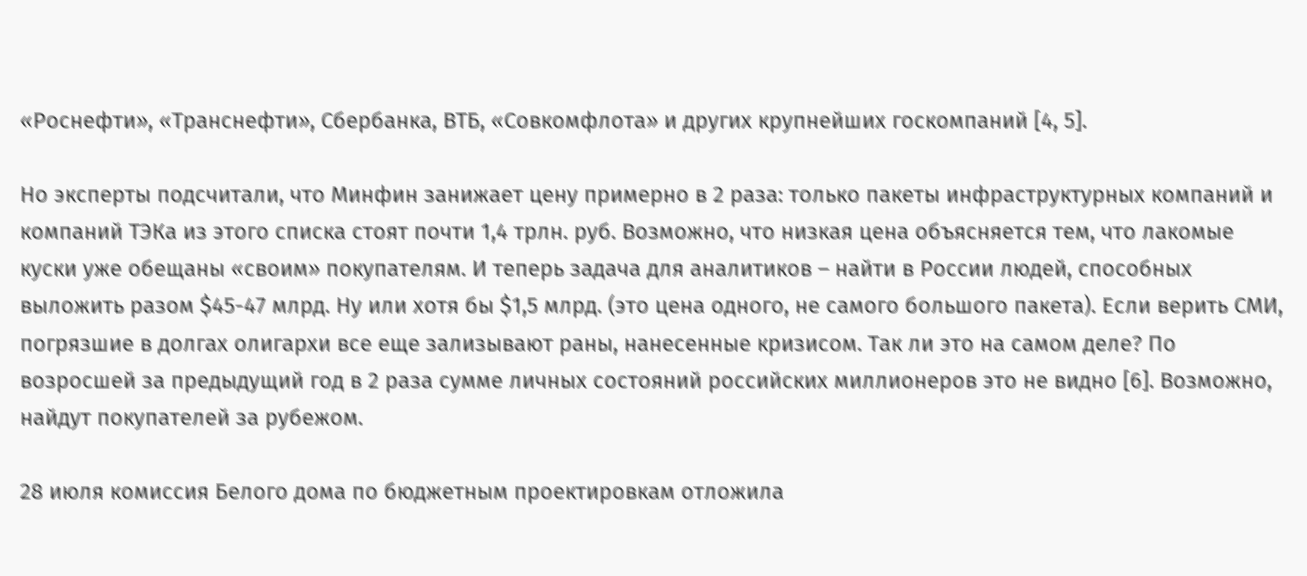«Роснефти», «Транснефти», Сбербанка, ВТБ, «Совкомфлота» и других крупнейших госкомпаний [4, 5].

Но эксперты подсчитали, что Минфин занижает цену примерно в 2 раза: только пакеты инфраструктурных компаний и компаний ТЭКа из этого списка стоят почти 1,4 трлн. руб. Возможно, что низкая цена объясняется тем, что лакомые куски уже обещаны «своим» покупателям. И теперь задача для аналитиков – найти в России людей, способных выложить разом $45-47 млрд. Ну или хотя бы $1,5 млрд. (это цена одного, не самого большого пакета). Если верить СМИ, погрязшие в долгах олигархи все еще зализывают раны, нанесенные кризисом. Так ли это на самом деле? По возросшей за предыдущий год в 2 раза сумме личных состояний российских миллионеров это не видно [6]. Возможно, найдут покупателей за рубежом.

28 июля комиссия Белого дома по бюджетным проектировкам отложила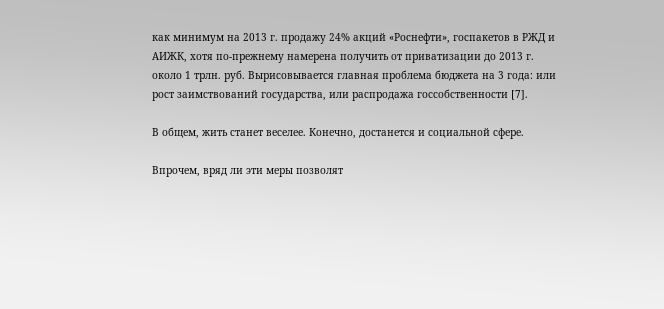как минимум на 2013 г. продажу 24% акций «Роснефти», госпакетов в РЖД и АИЖК, хотя по-прежнему намерена получить от приватизации до 2013 г. около 1 трлн. руб. Вырисовывается главная проблема бюджета на 3 года: или рост заимствований государства, или распродажа госсобственности [7].

В общем, жить станет веселее. Конечно, достанется и социальной сфере.

Впрочем, вряд ли эти меры позволят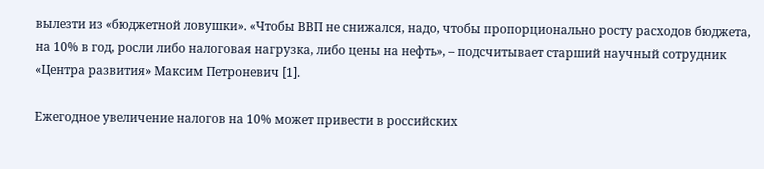вылезти из «бюджетной ловушки». «Чтобы ВВП не снижался, надо, чтобы пропорционально росту расходов бюджета, на 10% в год, росли либо налоговая нагрузка, либо цены на нефть», – подсчитывает старший научный сотрудник «Центра развития» Максим Петроневич [1].

Ежегодное увеличение налогов на 10% может привести в российских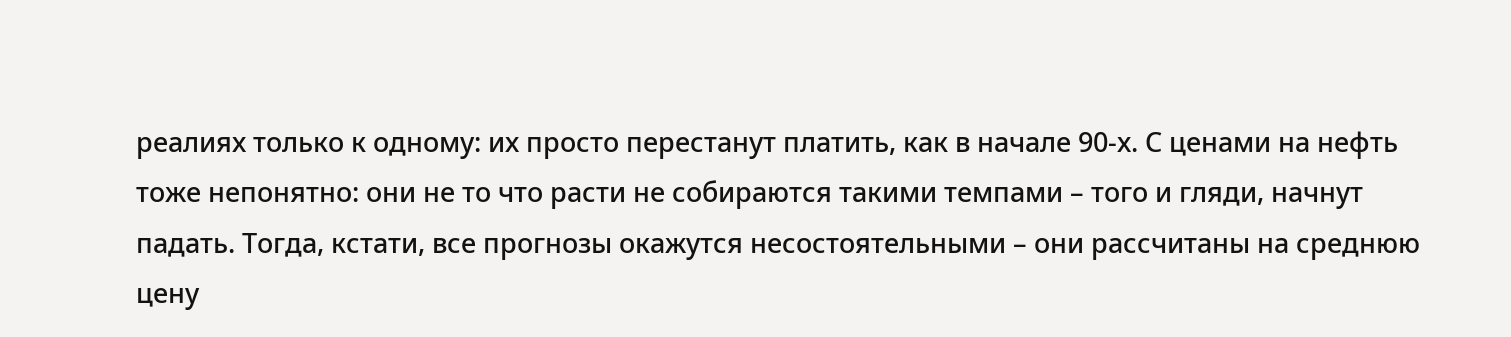реалиях только к одному: их просто перестанут платить, как в начале 90-х. С ценами на нефть тоже непонятно: они не то что расти не собираются такими темпами – того и гляди, начнут падать. Тогда, кстати, все прогнозы окажутся несостоятельными – они рассчитаны на среднюю цену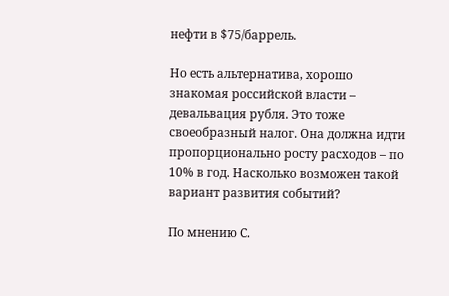нефти в $75/баррель.

Но есть альтернатива, хорошо знакомая российской власти – девальвация рубля. Это тоже своеобразный налог. Она должна идти пропорционально росту расходов – по 10% в год. Насколько возможен такой вариант развития событий?

По мнению С.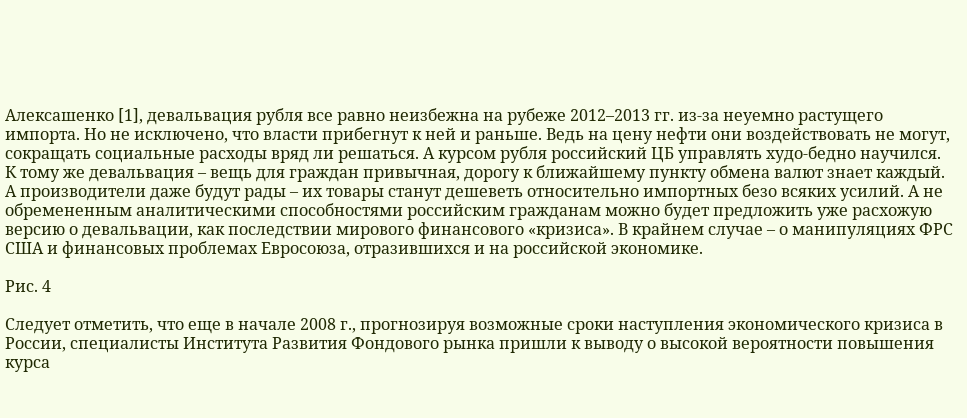Алексашенко [1], девальвация рубля все равно неизбежна на рубеже 2012–2013 гг. из-за неуемно растущего импорта. Но не исключено, что власти прибегнут к ней и раньше. Ведь на цену нефти они воздействовать не могут, сокращать социальные расходы вряд ли решаться. А курсом рубля российский ЦБ управлять худо-бедно научился. К тому же девальвация – вещь для граждан привычная, дорогу к ближайшему пункту обмена валют знает каждый. А производители даже будут рады – их товары станут дешеветь относительно импортных безо всяких усилий. А не обремененным аналитическими способностями российским гражданам можно будет предложить уже расхожую версию о девальвации, как последствии мирового финансового «кризиса». В крайнем случае – о манипуляциях ФРС США и финансовых проблемах Евросоюза, отразившихся и на российской экономике.

Рис. 4

Следует отметить, что еще в начале 2008 г., прогнозируя возможные сроки наступления экономического кризиса в России, специалисты Института Развития Фондового рынка пришли к выводу о высокой вероятности повышения курса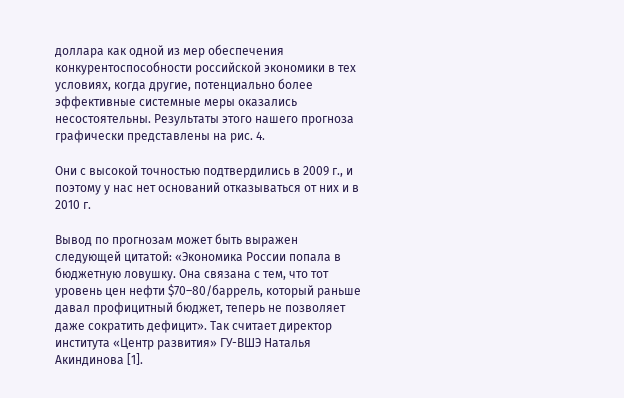доллара как одной из мер обеспечения конкурентоспособности российской экономики в тех условиях, когда другие, потенциально более эффективные системные меры оказались несостоятельны. Результаты этого нашего прогноза графически представлены на рис. 4.

Они с высокой точностью подтвердились в 2009 г., и поэтому у нас нет оснований отказываться от них и в 2010 г.

Вывод по прогнозам может быть выражен следующей цитатой: «Экономика России попала в бюджетную ловушку. Она связана с тем, что тот уровень цен нефти $70–80/баррель, который раньше давал профицитный бюджет, теперь не позволяет даже сократить дефицит». Так считает директор института «Центр развития» ГУ-ВШЭ Наталья Акиндинова [1].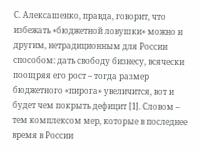С. Алексашенко, правда, говорит, что избежать «бюджетной ловушки» можно и другим, нетрадиционным для России способом: дать свободу бизнесу, всячески поощряя его рост – тогда размер бюджетного «пирога» увеличится, вот и будет чем покрыть дефицит [1]. Словом – тем комплексом мер, которые в последнее время в России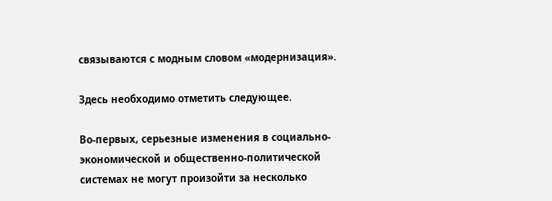связываются с модным словом «модернизация».

Здесь необходимо отметить следующее.

Во-первых, серьезные изменения в социально-экономической и общественно-политической системах не могут произойти за несколько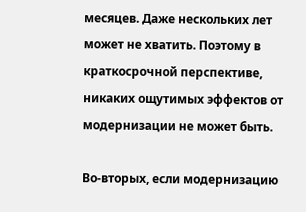месяцев. Даже нескольких лет может не хватить. Поэтому в краткосрочной перспективе, никаких ощутимых эффектов от модернизации не может быть.

Во-вторых, если модернизацию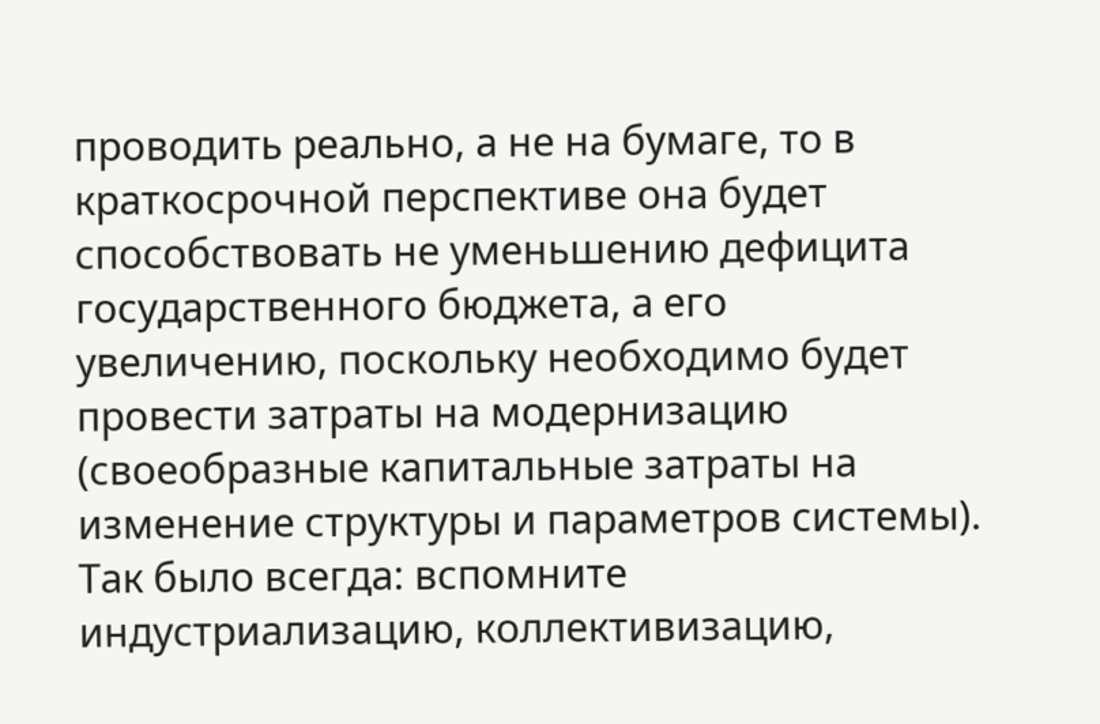проводить реально, а не на бумаге, то в краткосрочной перспективе она будет способствовать не уменьшению дефицита государственного бюджета, а его увеличению, поскольку необходимо будет провести затраты на модернизацию (своеобразные капитальные затраты на изменение структуры и параметров системы). Так было всегда: вспомните индустриализацию, коллективизацию,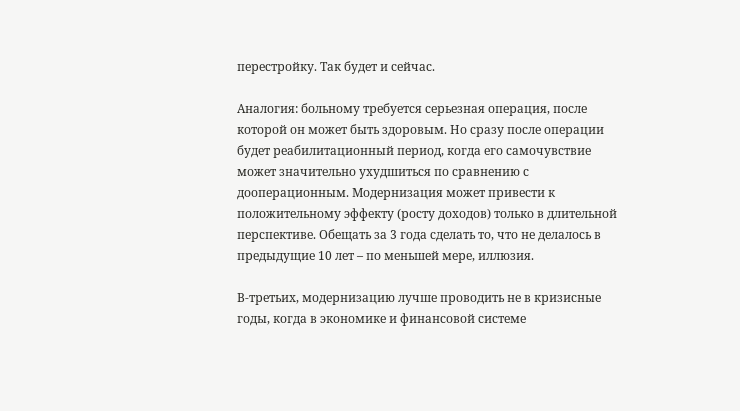перестройку. Так будет и сейчас.

Аналогия: больному требуется серьезная операция, после которой он может быть здоровым. Но сразу после операции будет реабилитационный период, когда его самочувствие может значительно ухудшиться по сравнению с дооперационным. Модернизация может привести к положительному эффекту (росту доходов) только в длительной перспективе. Обещать за 3 года сделать то, что не делалось в предыдущие 10 лет – по меньшей мере, иллюзия.

В-третьих, модернизацию лучше проводить не в кризисные годы, когда в экономике и финансовой системе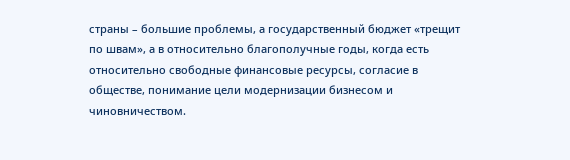страны – большие проблемы, а государственный бюджет «трещит по швам», а в относительно благополучные годы, когда есть относительно свободные финансовые ресурсы, согласие в обществе, понимание цели модернизации бизнесом и чиновничеством.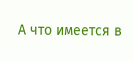А что имеется в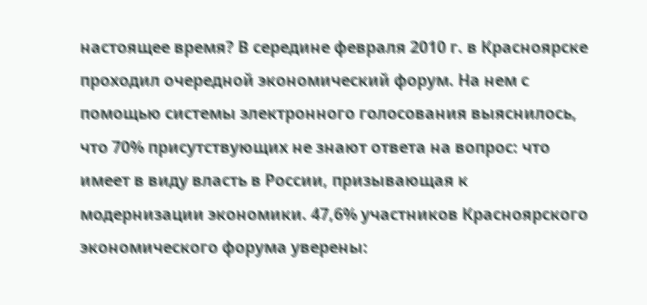настоящее время? В середине февраля 2010 г. в Красноярске проходил очередной экономический форум. На нем с помощью системы электронного голосования выяснилось, что 70% присутствующих не знают ответа на вопрос: что имеет в виду власть в России, призывающая к модернизации экономики. 47,6% участников Красноярского экономического форума уверены: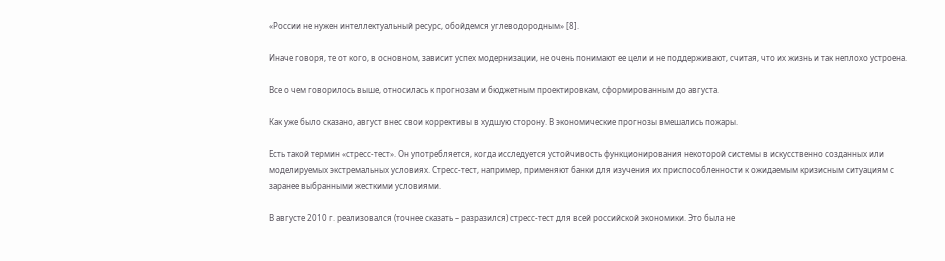«России не нужен интеллектуальный ресурс, обойдемся углеводородным» [8].

Иначе говоря, те от кого, в основном, зависит успех модернизации, не очень понимают ее цели и не поддерживают, считая, что их жизнь и так неплохо устроена.

Все о чем говорилось выше, относилась к прогнозам и бюджетным проектировкам, сформированным до августа.

Как уже было сказано, август внес свои коррективы в худшую сторону. В экономические прогнозы вмешались пожары.

Есть такой термин «стресс-тест». Он употребляется, когда исследуется устойчивость функционирования некоторой системы в искусственно созданных или моделируемых экстремальных условиях. Стресс-тест, например, применяют банки для изучения их приспособленности к ожидаемым кризисным ситуациям с заранее выбранными жесткими условиями.

В августе 2010 г. реализовался (точнее сказать – разразился) стресс-тест для всей российской экономики. Это была не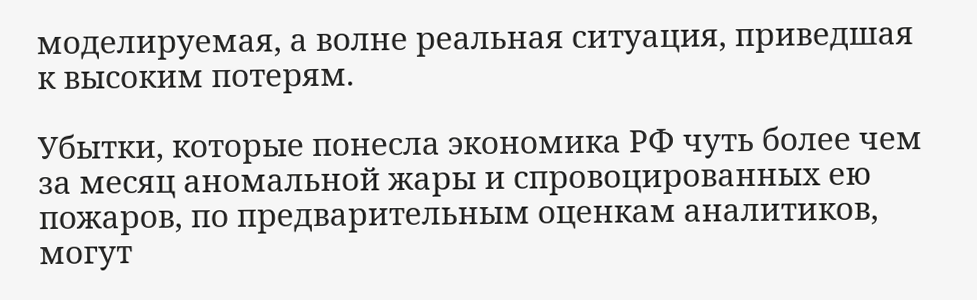моделируемая, а волне реальная ситуация, приведшая к высоким потерям.

Убытки, которые понесла экономика РФ чуть более чем за месяц аномальной жары и спровоцированных ею пожаров, по предварительным оценкам аналитиков, могут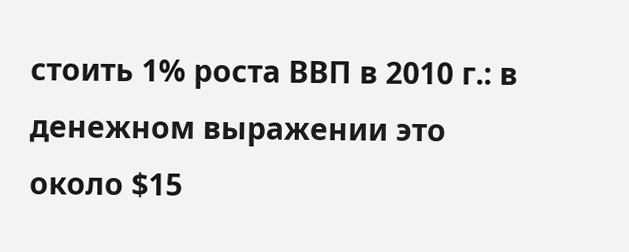стоить 1% роста ВВП в 2010 г.: в денежном выражении это около $15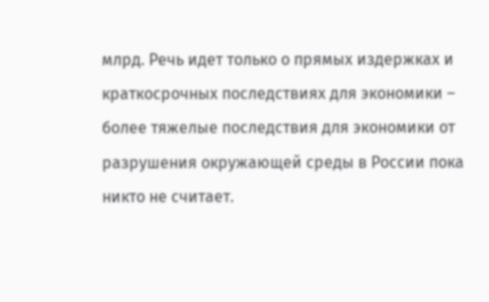млрд. Речь идет только о прямых издержках и краткосрочных последствиях для экономики – более тяжелые последствия для экономики от разрушения окружающей среды в России пока никто не считает.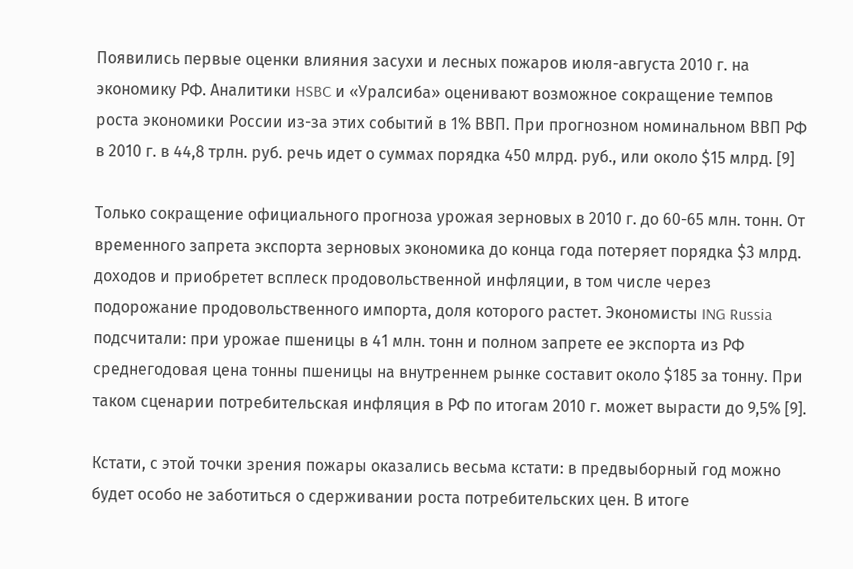Появились первые оценки влияния засухи и лесных пожаров июля-августа 2010 г. на экономику РФ. Аналитики HSBC и «Уралсиба» оценивают возможное сокращение темпов роста экономики России из-за этих событий в 1% ВВП. При прогнозном номинальном ВВП РФ в 2010 г. в 44,8 трлн. руб. речь идет о суммах порядка 450 млрд. руб., или около $15 млрд. [9]

Только сокращение официального прогноза урожая зерновых в 2010 г. до 60-65 млн. тонн. От временного запрета экспорта зерновых экономика до конца года потеряет порядка $3 млрд. доходов и приобретет всплеск продовольственной инфляции, в том числе через подорожание продовольственного импорта, доля которого растет. Экономисты ING Russia подсчитали: при урожае пшеницы в 41 млн. тонн и полном запрете ее экспорта из РФ среднегодовая цена тонны пшеницы на внутреннем рынке составит около $185 за тонну. При таком сценарии потребительская инфляция в РФ по итогам 2010 г. может вырасти до 9,5% [9].

Кстати, с этой точки зрения пожары оказались весьма кстати: в предвыборный год можно будет особо не заботиться о сдерживании роста потребительских цен. В итоге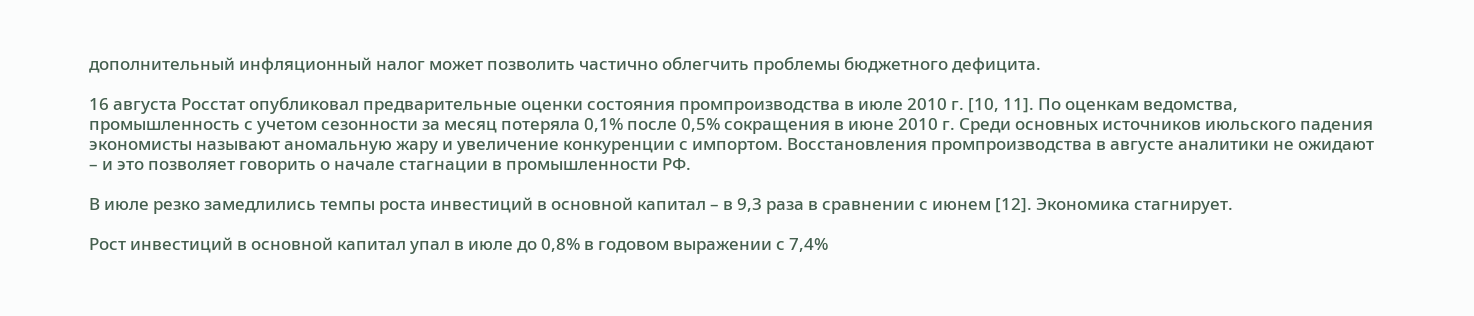дополнительный инфляционный налог может позволить частично облегчить проблемы бюджетного дефицита.

16 августа Росстат опубликовал предварительные оценки состояния промпроизводства в июле 2010 г. [10, 11]. По оценкам ведомства, промышленность с учетом сезонности за месяц потеряла 0,1% после 0,5% сокращения в июне 2010 г. Среди основных источников июльского падения экономисты называют аномальную жару и увеличение конкуренции с импортом. Восстановления промпроизводства в августе аналитики не ожидают – и это позволяет говорить о начале стагнации в промышленности РФ.

В июле резко замедлились темпы роста инвестиций в основной капитал – в 9,3 раза в сравнении с июнем [12]. Экономика стагнирует.

Рост инвестиций в основной капитал упал в июле до 0,8% в годовом выражении с 7,4%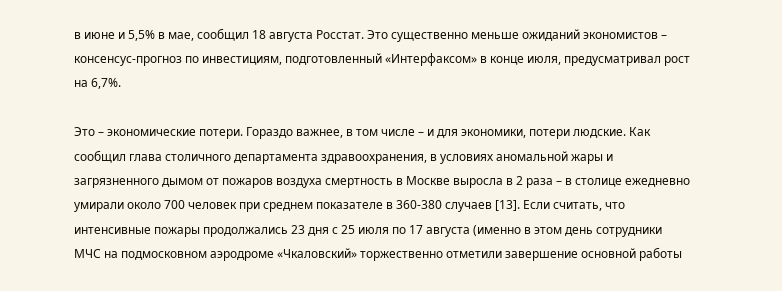в июне и 5,5% в мае, сообщил 18 августа Росстат. Это существенно меньше ожиданий экономистов – консенсус-прогноз по инвестициям, подготовленный «Интерфаксом» в конце июля, предусматривал рост на 6,7%.

Это – экономические потери. Гораздо важнее, в том числе – и для экономики, потери людские. Как сообщил глава столичного департамента здравоохранения, в условиях аномальной жары и загрязненного дымом от пожаров воздуха смертность в Москве выросла в 2 раза – в столице ежедневно умирали около 700 человек при среднем показателе в 360-380 случаев [13]. Если считать, что интенсивные пожары продолжались 23 дня с 25 июля по 17 августа (именно в этом день сотрудники МЧС на подмосковном аэродроме «Чкаловский» торжественно отметили завершение основной работы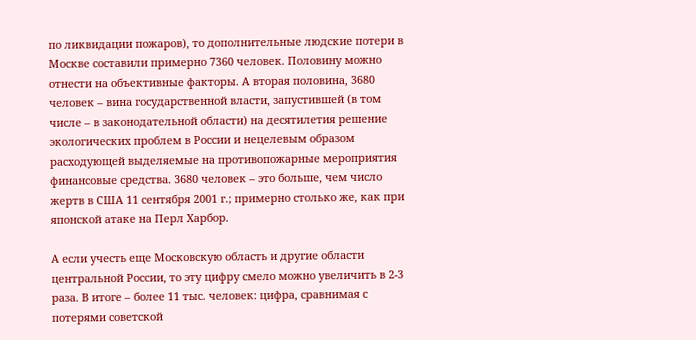по ликвидации пожаров), то дополнительные людские потери в Москве составили примерно 7360 человек. Половину можно отнести на объективные факторы. А вторая половина, 3680 человек – вина государственной власти, запустившей (в том числе – в законодательной области) на десятилетия решение экологических проблем в России и нецелевым образом расходующей выделяемые на противопожарные мероприятия финансовые средства. 3680 человек – это больше, чем число жертв в США 11 сентября 2001 г.; примерно столько же, как при японской атаке на Перл Харбор.

А если учесть еще Московскую область и другие области центральной России, то эту цифру смело можно увеличить в 2-3 раза. В итоге – более 11 тыс. человек: цифра, сравнимая с потерями советской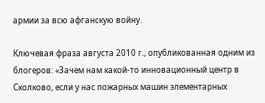армии за всю афганскую войну.

Ключевая фраза августа 2010 г., опубликованная одним из блогеров: «Зачем нам какой-то инновационный центр в Сколково, если у нас пожарных машин элементарных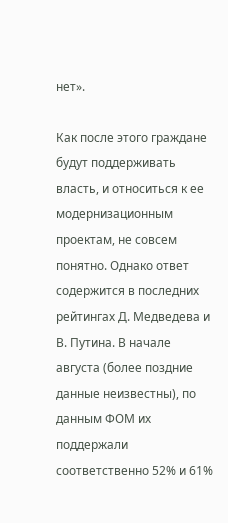нет».

Как после этого граждане будут поддерживать власть, и относиться к ее модернизационным проектам, не совсем понятно. Однако ответ содержится в последних рейтингах Д. Медведева и В. Путина. В начале августа (более поздние данные неизвестны), по данным ФОМ их поддержали соответственно 52% и 61%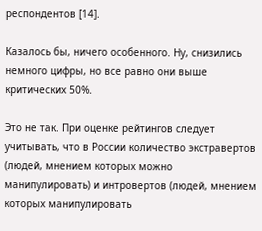респондентов [14].

Казалось бы, ничего особенного. Ну, снизились немного цифры, но все равно они выше критических 50%.

Это не так. При оценке рейтингов следует учитывать, что в России количество экстравертов (людей, мнением которых можно манипулировать) и интровертов (людей, мнением которых манипулировать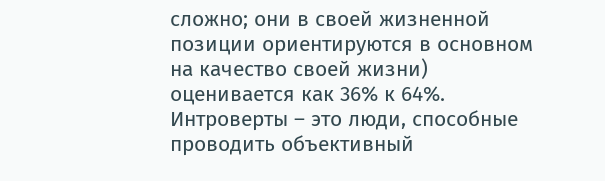сложно; они в своей жизненной позиции ориентируются в основном на качество своей жизни) оценивается как 36% к 64%. Интроверты – это люди, способные проводить объективный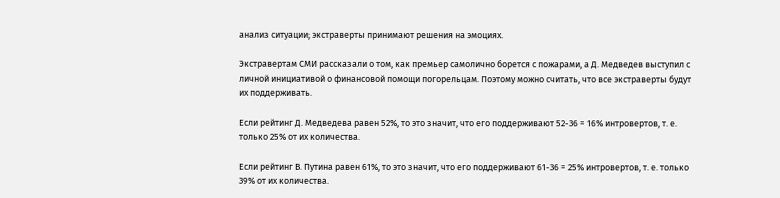анализ ситуации; экстраверты принимают решения на эмоциях.

Экстравертам СМИ рассказали о том, как премьер самолично борется с пожарами, а Д. Медведев выступил с личной инициативой о финансовой помощи погорельцам. Поэтому можно считать, что все экстраверты будут их поддерживать.

Если рейтинг Д. Медведева равен 52%, то это значит, что его поддерживают 52-36 = 16% интровертов, т. е. только 25% от их количества.

Если рейтинг В. Путина равен 61%, то это значит, что его поддерживают 61-36 = 25% интровертов, т. е. только 39% от их количества.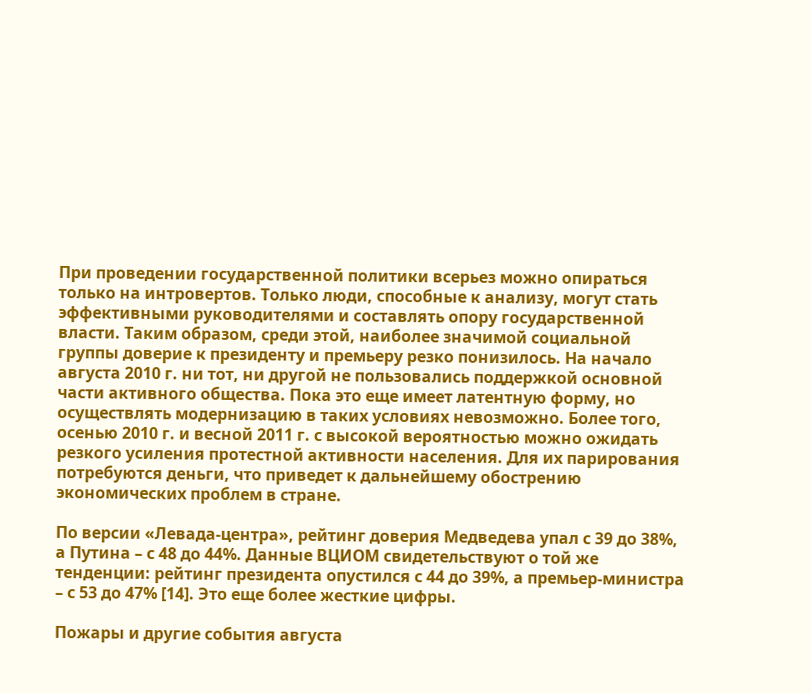При проведении государственной политики всерьез можно опираться только на интровертов. Только люди, способные к анализу, могут стать эффективными руководителями и составлять опору государственной власти. Таким образом, среди этой, наиболее значимой социальной группы доверие к президенту и премьеру резко понизилось. На начало августа 2010 г. ни тот, ни другой не пользовались поддержкой основной части активного общества. Пока это еще имеет латентную форму, но осуществлять модернизацию в таких условиях невозможно. Более того, осенью 2010 г. и весной 2011 г. с высокой вероятностью можно ожидать резкого усиления протестной активности населения. Для их парирования потребуются деньги, что приведет к дальнейшему обострению экономических проблем в стране.

По версии «Левада-центра», рейтинг доверия Медведева упал с 39 до 38%, а Путина – с 48 до 44%. Данные ВЦИОМ свидетельствуют о той же тенденции: рейтинг президента опустился с 44 до 39%, а премьер-министра – с 53 до 47% [14]. Это еще более жесткие цифры.

Пожары и другие события августа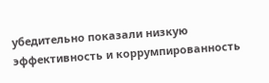убедительно показали низкую эффективность и коррумпированность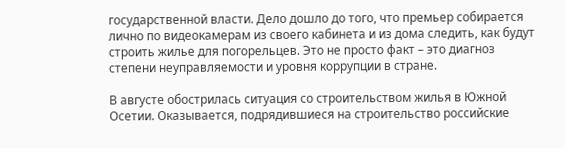государственной власти. Дело дошло до того, что премьер собирается лично по видеокамерам из своего кабинета и из дома следить, как будут строить жилье для погорельцев. Это не просто факт – это диагноз степени неуправляемости и уровня коррупции в стране.

В августе обострилась ситуация со строительством жилья в Южной Осетии. Оказывается, подрядившиеся на строительство российские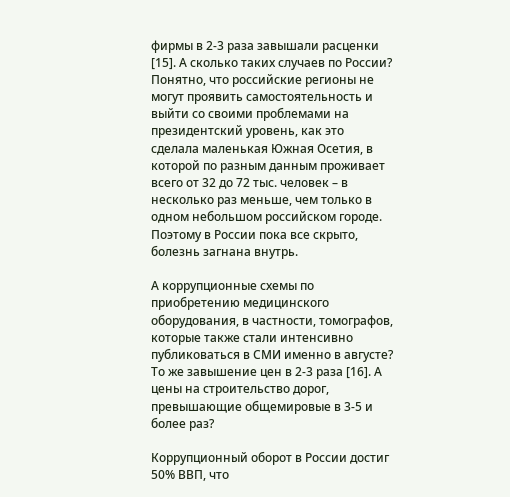фирмы в 2-3 раза завышали расценки [15]. А сколько таких случаев по России? Понятно, что российские регионы не могут проявить самостоятельность и выйти со своими проблемами на президентский уровень, как это сделала маленькая Южная Осетия, в которой по разным данным проживает всего от 32 до 72 тыс. человек – в несколько раз меньше, чем только в одном небольшом российском городе. Поэтому в России пока все скрыто, болезнь загнана внутрь.

А коррупционные схемы по приобретению медицинского оборудования, в частности, томографов, которые также стали интенсивно публиковаться в СМИ именно в августе? То же завышение цен в 2-3 раза [16]. А цены на строительство дорог, превышающие общемировые в 3-5 и более раз?

Коррупционный оборот в России достиг 50% ВВП, что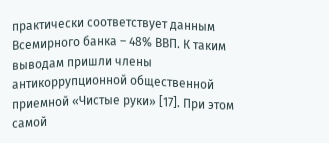практически соответствует данным Всемирного банка – 48% ВВП. К таким выводам пришли члены антикоррупционной общественной приемной «Чистые руки» [17]. При этом самой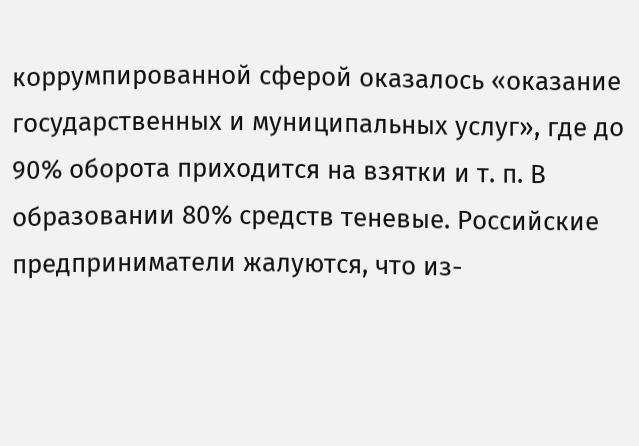коррумпированной сферой оказалось «оказание государственных и муниципальных услуг», где до 90% оборота приходится на взятки и т. п. В образовании 80% средств теневые. Российские предприниматели жалуются, что из-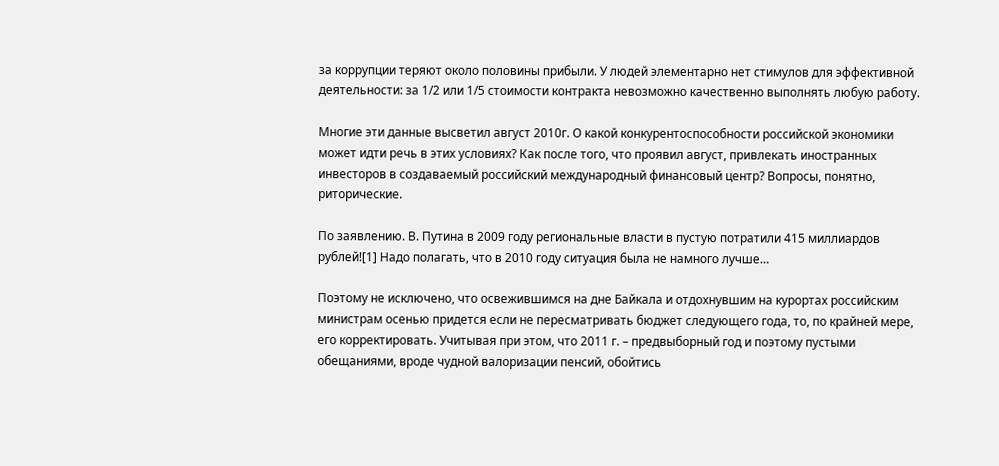за коррупции теряют около половины прибыли. У людей элементарно нет стимулов для эффективной деятельности: за 1/2 или 1/5 стоимости контракта невозможно качественно выполнять любую работу.

Многие эти данные высветил август 2010г. О какой конкурентоспособности российской экономики может идти речь в этих условиях? Как после того, что проявил август, привлекать иностранных инвесторов в создаваемый российский международный финансовый центр? Вопросы, понятно, риторические.

По заявлению. В. Путина в 2009 году региональные власти в пустую потратили 415 миллиардов рублей![1] Надо полагать, что в 2010 году ситуация была не намного лучше…

Поэтому не исключено, что освежившимся на дне Байкала и отдохнувшим на курортах российским министрам осенью придется если не пересматривать бюджет следующего года, то, по крайней мере, его корректировать. Учитывая при этом, что 2011 г. – предвыборный год и поэтому пустыми обещаниями, вроде чудной валоризации пенсий, обойтись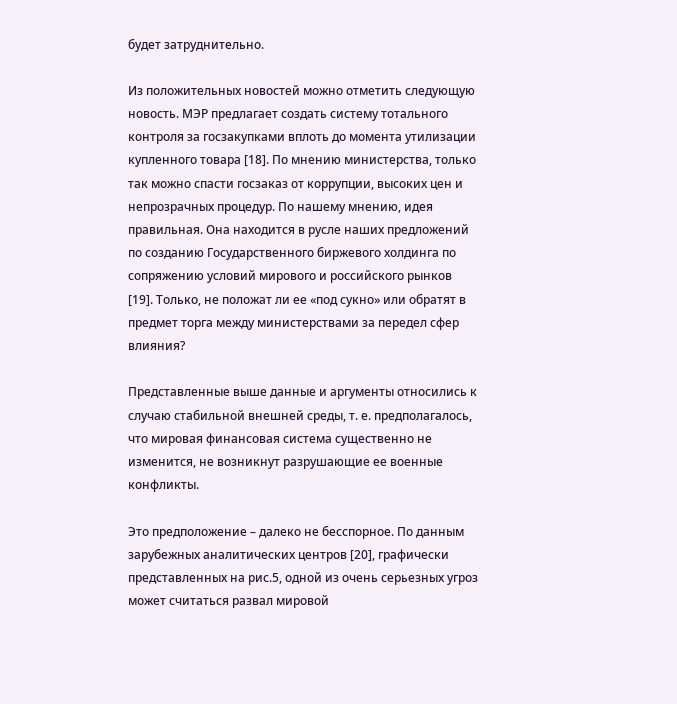будет затруднительно.

Из положительных новостей можно отметить следующую новость. МЭР предлагает создать систему тотального контроля за госзакупками вплоть до момента утилизации купленного товара [18]. По мнению министерства, только так можно спасти госзаказ от коррупции, высоких цен и непрозрачных процедур. По нашему мнению, идея правильная. Она находится в русле наших предложений по созданию Государственного биржевого холдинга по сопряжению условий мирового и российского рынков [19]. Только, не положат ли ее «под сукно» или обратят в предмет торга между министерствами за передел сфер влияния?

Представленные выше данные и аргументы относились к случаю стабильной внешней среды, т. е. предполагалось, что мировая финансовая система существенно не изменится, не возникнут разрушающие ее военные конфликты.

Это предположение – далеко не бесспорное. По данным зарубежных аналитических центров [20], графически представленных на рис.5, одной из очень серьезных угроз может считаться развал мировой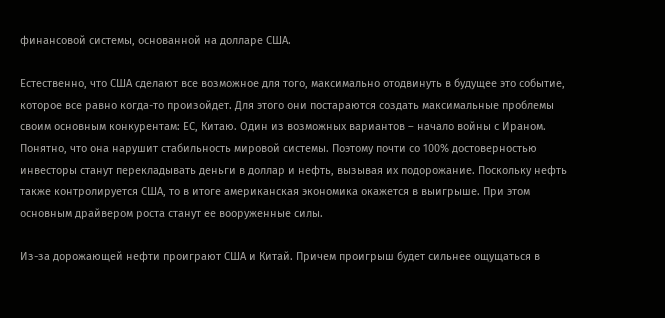финансовой системы, основанной на долларе США.

Естественно, что США сделают все возможное для того, максимально отодвинуть в будущее это событие, которое все равно когда-то произойдет. Для этого они постараются создать максимальные проблемы своим основным конкурентам: ЕС, Китаю. Один из возможных вариантов – начало войны с Ираном. Понятно, что она нарушит стабильность мировой системы. Поэтому почти со 100% достоверностью инвесторы станут перекладывать деньги в доллар и нефть, вызывая их подорожание. Поскольку нефть также контролируется США, то в итоге американская экономика окажется в выигрыше. При этом основным драйвером роста станут ее вооруженные силы.

Из-за дорожающей нефти проиграют США и Китай. Причем проигрыш будет сильнее ощущаться в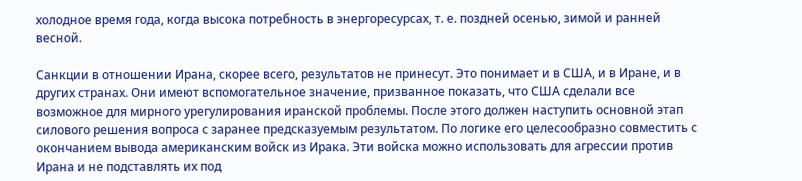холодное время года, когда высока потребность в энергоресурсах, т. е. поздней осенью, зимой и ранней весной.

Санкции в отношении Ирана, скорее всего, результатов не принесут. Это понимает и в США, и в Иране, и в других странах. Они имеют вспомогательное значение, призванное показать, что США сделали все возможное для мирного урегулирования иранской проблемы. После этого должен наступить основной этап силового решения вопроса с заранее предсказуемым результатом. По логике его целесообразно совместить с окончанием вывода американским войск из Ирака. Эти войска можно использовать для агрессии против Ирана и не подставлять их под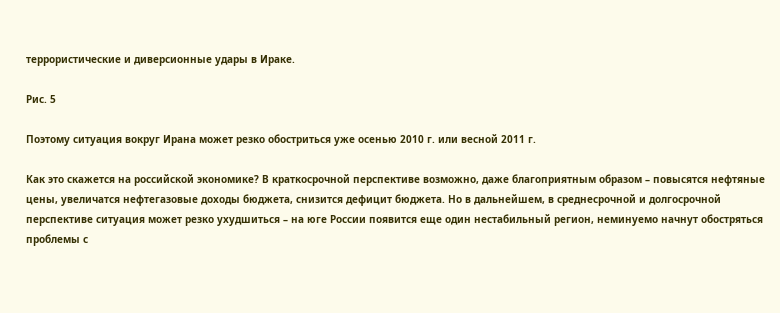террористические и диверсионные удары в Ираке.

Рис. 5

Поэтому ситуация вокруг Ирана может резко обостриться уже осенью 2010 г. или весной 2011 г.

Как это скажется на российской экономике? В краткосрочной перспективе возможно, даже благоприятным образом – повысятся нефтяные цены, увеличатся нефтегазовые доходы бюджета, снизится дефицит бюджета. Но в дальнейшем, в среднесрочной и долгосрочной перспективе ситуация может резко ухудшиться – на юге России появится еще один нестабильный регион, неминуемо начнут обостряться проблемы с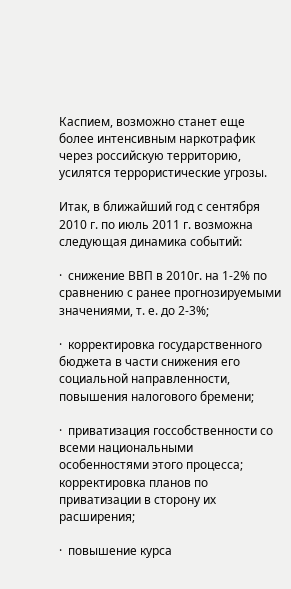Каспием, возможно станет еще более интенсивным наркотрафик через российскую территорию, усилятся террористические угрозы.

Итак, в ближайший год с сентября 2010 г. по июль 2011 г. возможна следующая динамика событий:

·  снижение ВВП в 2010г. на 1-2% по сравнению с ранее прогнозируемыми значениями, т. е. до 2-3%;

·  корректировка государственного бюджета в части снижения его социальной направленности, повышения налогового бремени;

·  приватизация госсобственности со всеми национальными особенностями этого процесса; корректировка планов по приватизации в сторону их расширения;

·  повышение курса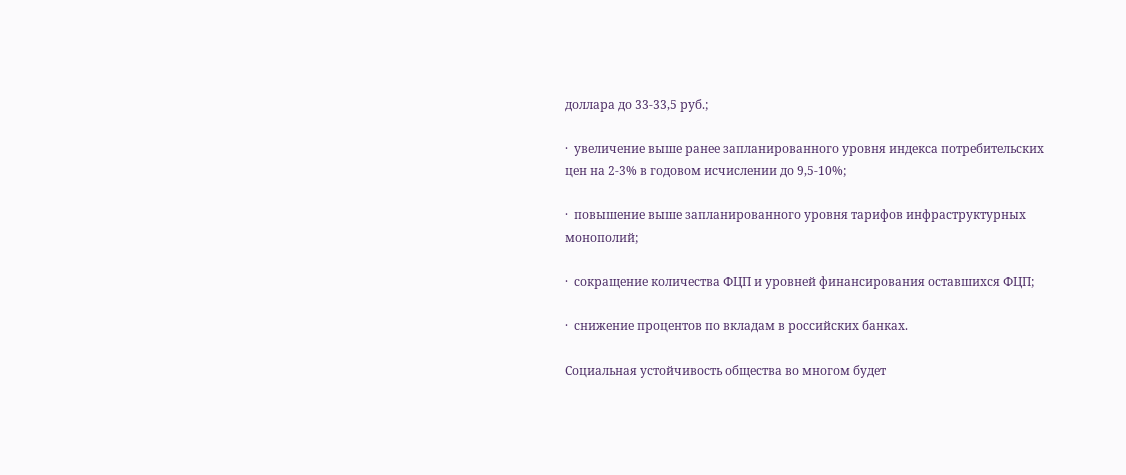доллара до 33-33,5 руб.;

·  увеличение выше ранее запланированного уровня индекса потребительских цен на 2-3% в годовом исчислении до 9,5-10%;

·  повышение выше запланированного уровня тарифов инфраструктурных монополий;

·  сокращение количества ФЦП и уровней финансирования оставшихся ФЦП;

·  снижение процентов по вкладам в российских банках.

Социальная устойчивость общества во многом будет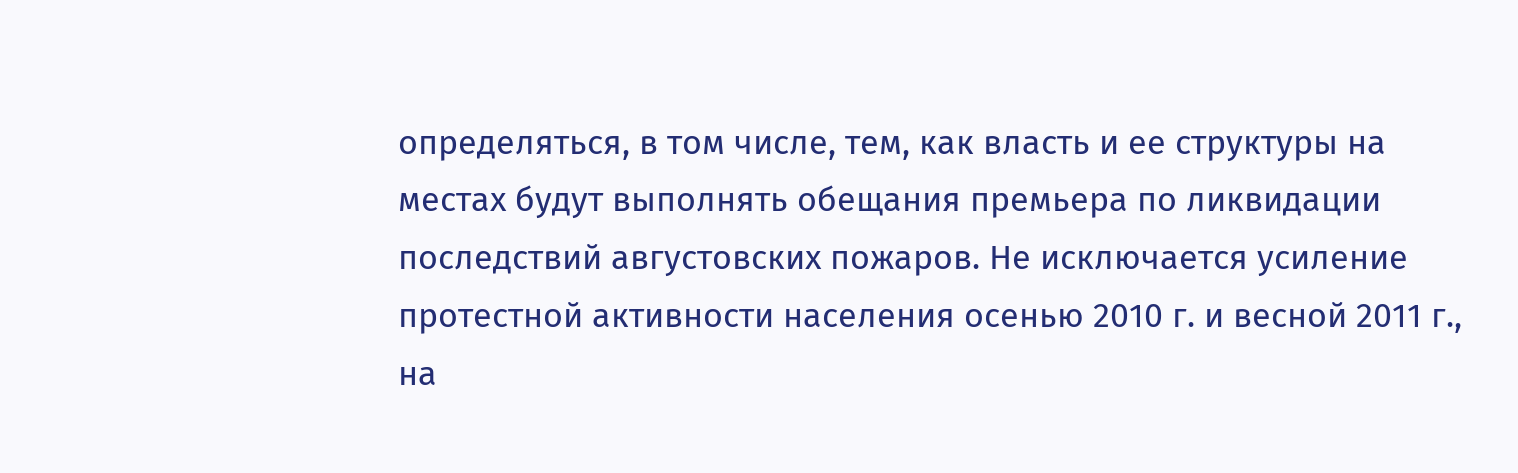определяться, в том числе, тем, как власть и ее структуры на местах будут выполнять обещания премьера по ликвидации последствий августовских пожаров. Не исключается усиление протестной активности населения осенью 2010 г. и весной 2011 г., на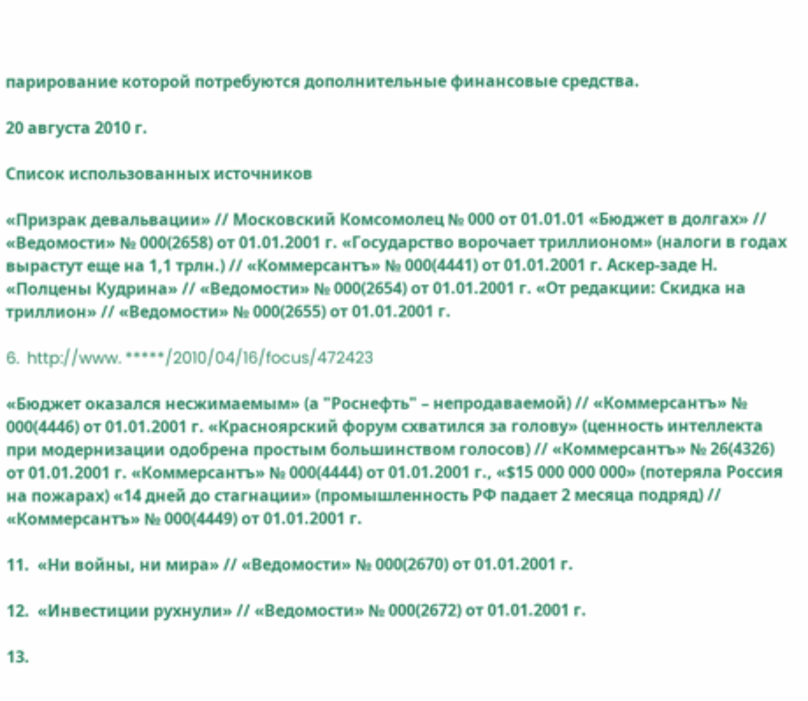парирование которой потребуются дополнительные финансовые средства.

20 августа 2010 г.

Список использованных источников

«Призрак девальвации» // Московский Комсомолец № 000 от 01.01.01 «Бюджет в долгах» // «Ведомости» № 000(2658) от 01.01.2001 г. «Государство ворочает триллионом» (налоги в годах вырастут еще на 1,1 трлн.) // «Коммерсантъ» № 000(4441) от 01.01.2001 г. Аскер-заде Н. «Полцены Кудрина» // «Ведомости» № 000(2654) от 01.01.2001 г. «От редакции: Скидка на триллион» // «Ведомости» № 000(2655) от 01.01.2001 г.

6.  http://www. *****/2010/04/16/focus/472423

«Бюджет оказался несжимаемым» (а "Роснефть" – непродаваемой) // «Коммерсантъ» № 000(4446) от 01.01.2001 г. «Красноярский форум схватился за голову» (ценность интеллекта при модернизации одобрена простым большинством голосов) // «Коммерсантъ» № 26(4326) от 01.01.2001 г. «Коммерсантъ» № 000(4444) от 01.01.2001 г., «$15 000 000 000» (потеряла Россия на пожарах) «14 дней до стагнации» (промышленность РФ падает 2 месяца подряд) // «Коммерсантъ» № 000(4449) от 01.01.2001 г.

11.  «Ни войны, ни мира» // «Ведомости» № 000(2670) от 01.01.2001 г.

12.  «Инвестиции рухнули» // «Ведомости» № 000(2672) от 01.01.2001 г.

13.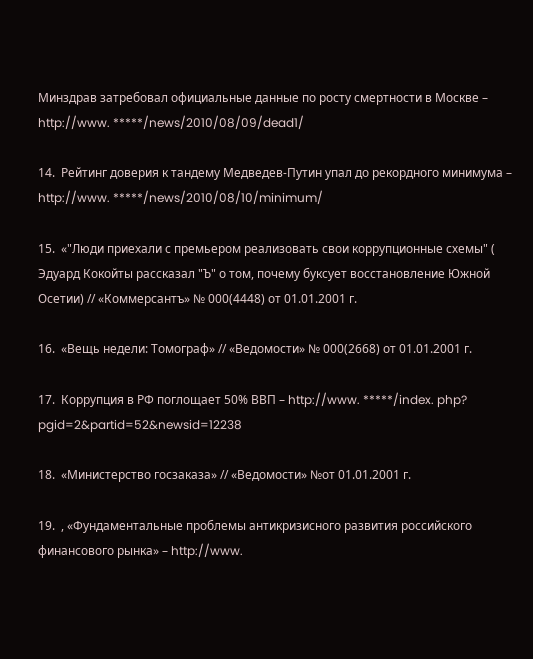Минздрав затребовал официальные данные по росту смертности в Москве – http://www. *****/news/2010/08/09/dead1/

14.  Рейтинг доверия к тандему Медведев-Путин упал до рекордного минимума – http://www. *****/news/2010/08/10/minimum/

15.  «"Люди приехали с премьером реализовать свои коррупционные схемы" ( Эдуард Кокойты рассказал "Ъ" о том, почему буксует восстановление Южной Осетии) // «Коммерсантъ» № 000(4448) от 01.01.2001 г.

16.  «Вещь недели: Томограф» // «Ведомости» № 000(2668) от 01.01.2001 г.

17.  Коррупция в РФ поглощает 50% ВВП – http://www. *****/index. php? pgid=2&partid=52&newsid=12238

18.  «Министерство госзаказа» // «Ведомости» №от 01.01.2001 г.

19.  , «Фундаментальные проблемы антикризисного развития российского финансового рынка» – http://www.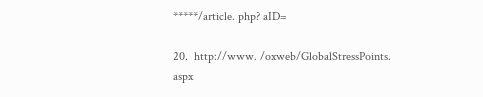*****/article. php? aID=

20.  http://www. /oxweb/GlobalStressPoints. aspx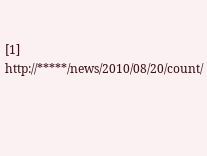[1] http://*****/news/2010/08/20/count/